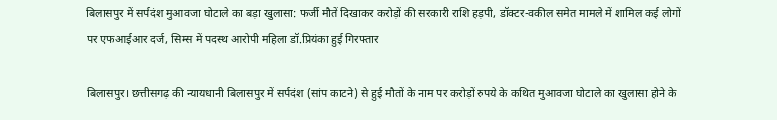बिलासपुर में सर्पदंश मुआवजा घोटाले का बड़ा खुलासा: फर्जी मौतें दिखाकर करोड़ों की सरकारी राशि हड़पी, डॉक्टर-वकील समेत मामले में शामिल कई लोगों पर एफआईआर दर्ज, सिम्स में पदस्थ आरोपी महिला डॉ.प्रियंका हुई गिरफ्तार

बिलासपुर। छत्तीसगढ़ की न्यायधानी बिलासपुर में सर्पदंश (सांप काटने) से हुई मौतों के नाम पर करोड़ों रुपये के कथित मुआवजा घोटाले का खुलासा होने के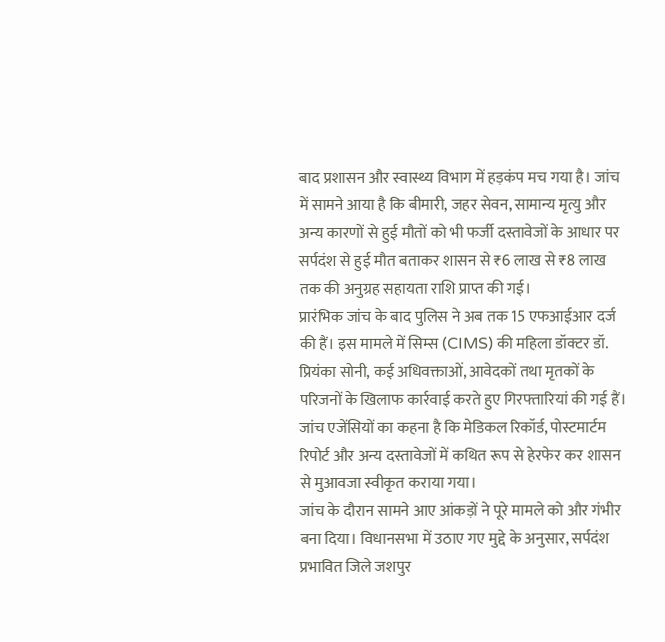बाद प्रशासन और स्वास्थ्य विभाग में हड़कंप मच गया है। जांच में सामने आया है कि बीमारी, जहर सेवन, सामान्य मृत्यु और अन्य कारणों से हुई मौतों को भी फर्जी दस्तावेजों के आधार पर सर्पदंश से हुई मौत बताकर शासन से ₹6 लाख से ₹8 लाख तक की अनुग्रह सहायता राशि प्राप्त की गई।
प्रारंभिक जांच के बाद पुलिस ने अब तक 15 एफआईआर दर्ज की हैं। इस मामले में सिम्स (CIMS) की महिला डॉक्टर डॉ. प्रियंका सोनी, कई अधिवक्ताओं, आवेदकों तथा मृतकों के परिजनों के खिलाफ कार्रवाई करते हुए गिरफ्तारियां की गई हैं। जांच एजेंसियों का कहना है कि मेडिकल रिकॉर्ड, पोस्टमार्टम रिपोर्ट और अन्य दस्तावेजों में कथित रूप से हेरफेर कर शासन से मुआवजा स्वीकृत कराया गया।
जांच के दौरान सामने आए आंकड़ों ने पूरे मामले को और गंभीर बना दिया। विधानसभा में उठाए गए मुद्दे के अनुसार, सर्पदंश प्रभावित जिले जशपुर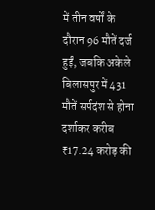में तीन वर्षों के दौरान 96 मौतें दर्ज हुईं, जबकि अकेले बिलासपुर में 431 मौतें सर्पदंश से होना दर्शाकर करीब ₹17.24 करोड़ की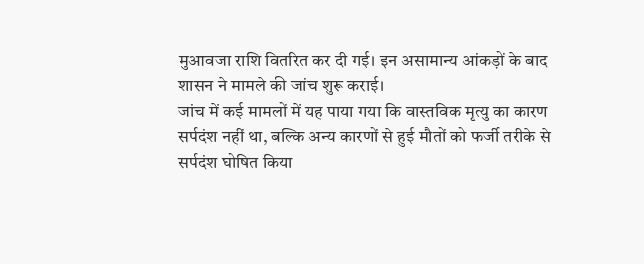मुआवजा राशि वितरित कर दी गई। इन असामान्य आंकड़ों के बाद शासन ने मामले की जांच शुरू कराई।
जांच में कई मामलों में यह पाया गया कि वास्तविक मृत्यु का कारण सर्पदंश नहीं था, बल्कि अन्य कारणों से हुई मौतों को फर्जी तरीके से सर्पदंश घोषित किया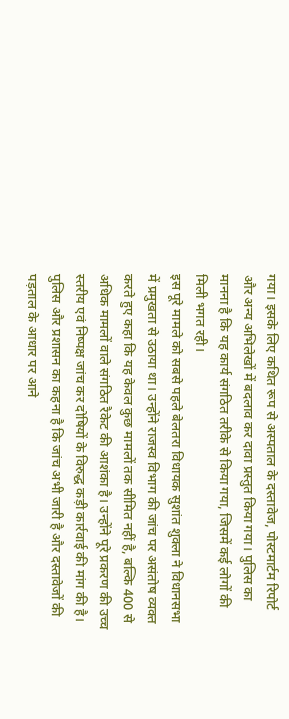गया। इसके लिए कथित रूप से अस्पताल के दस्तावेज, पोस्टमार्टम रिपोर्ट और अन्य अभिलेखों में बदलाव कर दावा प्रस्तुत किया गया। पुलिस का मानना है कि यह कार्य संगठित तरीके से किया गया, जिसमें कई लोगों की मिली भगत रही।
इस पूरे मामले को सबसे पहले बेलतरा विधायक सुशांत शुक्ला ने विधानसभा में प्रमुखता से उठाया था। उन्होंने राजस्व विभाग की जांच पर असंतोष व्यक्त करते हुए कहा कि यह केवल कुछ मामलों तक सीमित नहीं है, बल्कि 400 से अधिक मामलों वाले संगठित रैकेट की आशंका है। उन्होंने पूरे प्रकरण की उच्च स्तरीय एवं निष्पक्ष जांच कर दोषियों के विरुद्ध कड़ी कार्रवाई की मांग की है।
पुलिस और प्रशासन का कहना है कि जांच अभी जारी है और दस्तावेजों की पड़ताल के आधार पर आने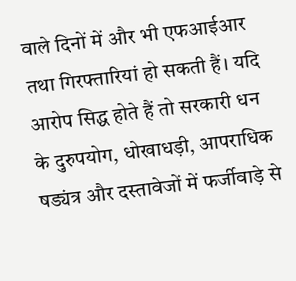वाले दिनों में और भी एफआईआर तथा गिरफ्तारियां हो सकती हैं। यदि आरोप सिद्ध होते हैं तो सरकारी धन के दुरुपयोग, धोखाधड़ी, आपराधिक षड्यंत्र और दस्तावेजों में फर्जीवाड़े से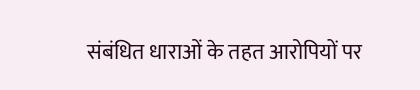संबंधित धाराओं के तहत आरोपियों पर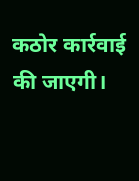कठोर कार्रवाई की जाएगी।